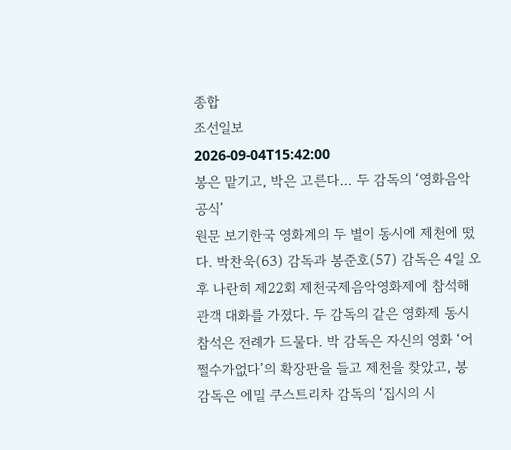종합
조선일보
2026-09-04T15:42:00
봉은 맡기고, 박은 고른다… 두 감독의 ‘영화음악 공식’
원문 보기한국 영화계의 두 별이 동시에 제천에 떴다. 박찬욱(63) 감독과 봉준호(57) 감독은 4일 오후 나란히 제22회 제천국제음악영화제에 참석해 관객 대화를 가졌다. 두 감독의 같은 영화제 동시 참석은 전례가 드물다. 박 감독은 자신의 영화 ‘어쩔수가없다’의 확장판을 들고 제천을 찾았고, 봉 감독은 에밀 쿠스트리차 감독의 ‘집시의 시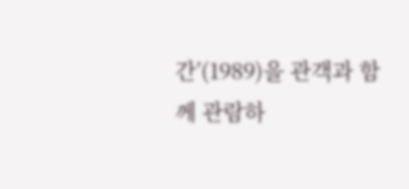간’(1989)을 관객과 함께 관람하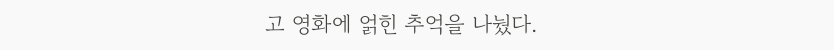고 영화에 얽힌 추억을 나눴다.